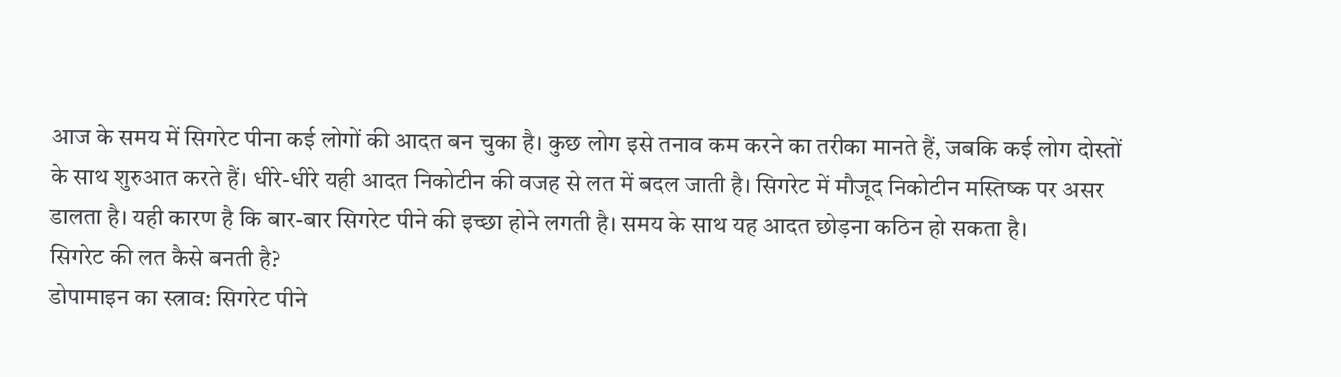आज के समय में सिगरेट पीना कई लोगों की आदत बन चुका है। कुछ लोग इसे तनाव कम करने का तरीका मानते हैं, जबकि कई लोग दोस्तों के साथ शुरुआत करते हैं। धीरे-धीरे यही आदत निकोटीन की वजह से लत में बदल जाती है। सिगरेट में मौजूद निकोटीन मस्तिष्क पर असर डालता है। यही कारण है कि बार-बार सिगरेट पीने की इच्छा होने लगती है। समय के साथ यह आदत छोड़ना कठिन हो सकता है।
सिगरेट की लत कैसे बनती है?
डोपामाइन का स्त्राव: सिगरेट पीने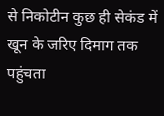से निकोटीन कुछ ही सेकंड में खून के जरिए दिमाग तक पहुंचता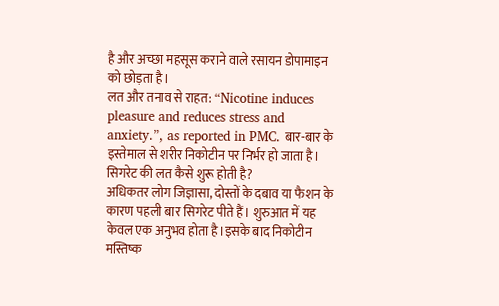है और अच्छा महसूस कराने वाले रसायन डोपामाइन को छोड़ता है।
लत और तनाव से राहत: “Nicotine induces pleasure and reduces stress and anxiety.”, as reported in PMC. बार-बार के इस्तेमाल से शरीर निकोटीन पर निर्भर हो जाता है।
सिगरेट की लत कैसे शुरू होती है?
अधिकतर लोग जिज्ञासा, दोस्तों के दबाव या फैशन के कारण पहली बार सिगरेट पीते हैं। शुरुआत में यह केवल एक अनुभव होता है।इसके बाद निकोटीन मस्तिष्क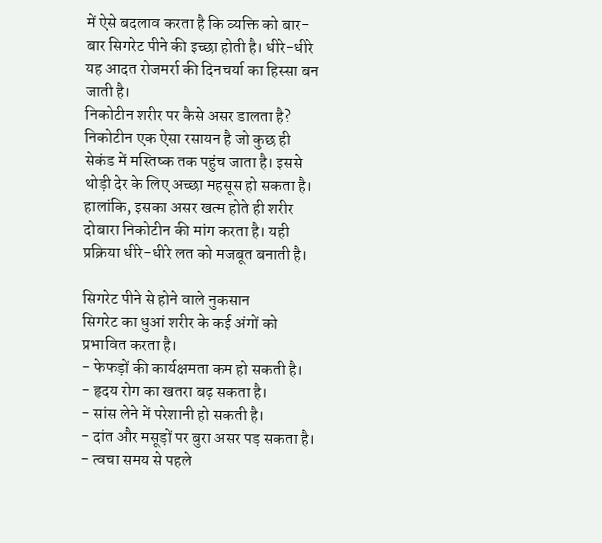में ऐसे बदलाव करता है कि व्यक्ति को बार-बार सिगरेट पीने की इच्छा होती है। धीरे-धीरे यह आदत रोजमर्रा की दिनचर्या का हिस्सा बन जाती है।
निकोटीन शरीर पर कैसे असर डालता है?
निकोटीन एक ऐसा रसायन है जो कुछ ही सेकंड में मस्तिष्क तक पहुंच जाता है। इससे थोड़ी देर के लिए अच्छा महसूस हो सकता है।
हालांकि, इसका असर खत्म होते ही शरीर दोबारा निकोटीन की मांग करता है। यही प्रक्रिया धीरे-धीरे लत को मजबूत बनाती है।

सिगरेट पीने से होने वाले नुकसान
सिगरेट का धुआं शरीर के कई अंगों को प्रभावित करता है।
- फेफड़ों की कार्यक्षमता कम हो सकती है।
- हृदय रोग का खतरा बढ़ सकता है।
- सांस लेने में परेशानी हो सकती है।
- दांत और मसूड़ों पर बुरा असर पड़ सकता है।
- त्वचा समय से पहले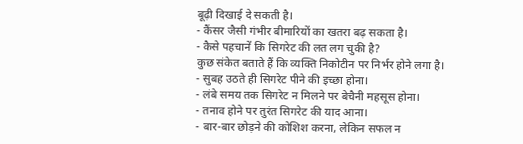बूढ़ी दिखाई दे सकती है।
- कैंसर जैसी गंभीर बीमारियों का खतरा बढ़ सकता है।
- कैसे पहचानें कि सिगरेट की लत लग चुकी है?
कुछ संकेत बताते हैं कि व्यक्ति निकोटीन पर निर्भर होने लगा है।
- सुबह उठते ही सिगरेट पीने की इच्छा होना।
- लंबे समय तक सिगरेट न मिलने पर बेचैनी महसूस होना।
- तनाव होने पर तुरंत सिगरेट की याद आना।
- बार-बार छोड़ने की कोशिश करना, लेकिन सफल न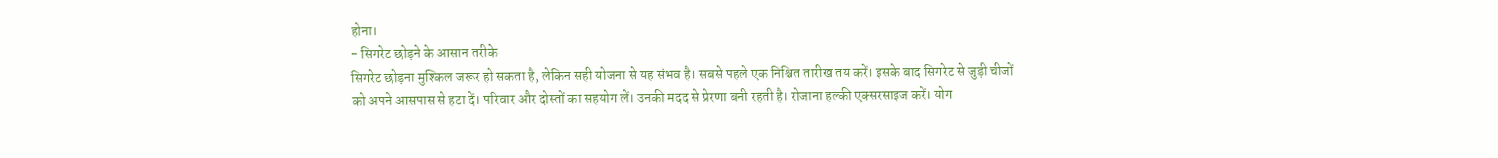होना।
- सिगरेट छोड़ने के आसान तरीके
सिगरेट छोड़ना मुश्किल जरूर हो सकता है, लेकिन सही योजना से यह संभव है। सबसे पहले एक निश्चित तारीख तय करें। इसके बाद सिगरेट से जुड़ी चीजों को अपने आसपास से हटा दें। परिवार और दोस्तों का सहयोग लें। उनकी मदद से प्रेरणा बनी रहती है। रोजाना हल्की एक्सरसाइज करें। योग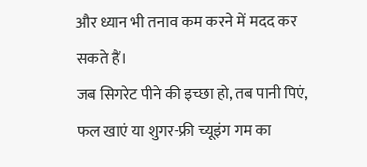और ध्यान भी तनाव कम करने में मदद कर सकते हैं।
जब सिगरेट पीने की इच्छा हो, तब पानी पिएं, फल खाएं या शुगर-फ्री च्यूइंग गम का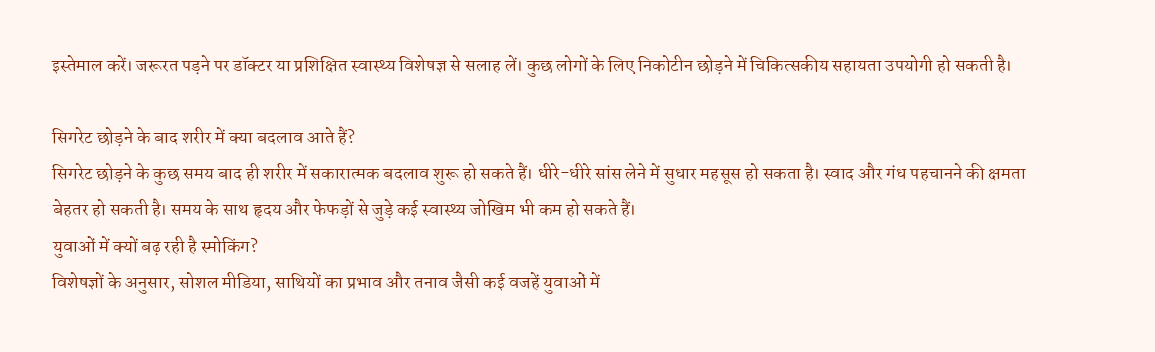इस्तेमाल करें। जरूरत पड़ने पर डॉक्टर या प्रशिक्षित स्वास्थ्य विशेषज्ञ से सलाह लें। कुछ लोगों के लिए निकोटीन छोड़ने में चिकित्सकीय सहायता उपयोगी हो सकती है।

सिगरेट छोड़ने के बाद शरीर में क्या बदलाव आते हैं?
सिगरेट छोड़ने के कुछ समय बाद ही शरीर में सकारात्मक बदलाव शुरू हो सकते हैं। धीरे-धीरे सांस लेने में सुधार महसूस हो सकता है। स्वाद और गंध पहचानने की क्षमता बेहतर हो सकती है। समय के साथ हृदय और फेफड़ों से जुड़े कई स्वास्थ्य जोखिम भी कम हो सकते हैं।
युवाओं में क्यों बढ़ रही है स्मोकिंग?
विशेषज्ञों के अनुसार, सोशल मीडिया, साथियों का प्रभाव और तनाव जैसी कई वजहें युवाओं में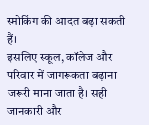स्मोकिंग की आदत बढ़ा सकती हैं।
इसलिए स्कूल, कॉलेज और परिवार में जागरूकता बढ़ाना जरूरी माना जाता है। सही जानकारी और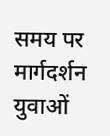समय पर मार्गदर्शन युवाओं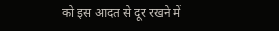को इस आदत से दूर रखने में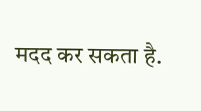मदद कर सकता है.